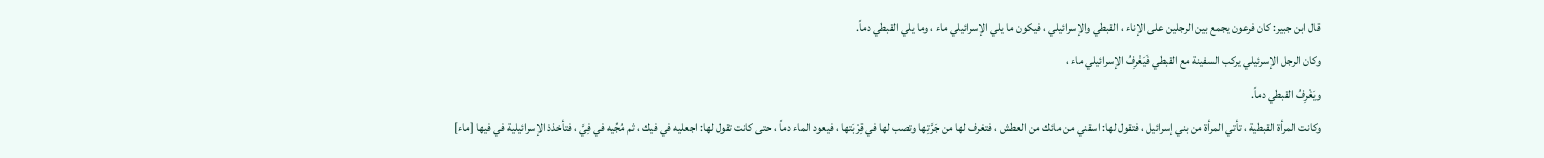قال ابن جبير: كان فرعون يجمع بين الرجلين على الإناء ، القبطي والإسرائيلي ، فيكون ما يلي الإسرائيلي ماء ، وما يلي القبطي دماً.
وكان الرجل الإسرئيلي يركب السفينة مع القبطي فَيَغْرِفُ الإسرائيلي ماء ،
ويَغْرِفُ القبطي دماً.
وكانت المرأة القبطية ، تأتي المرأة من بني إسرائيل ، فتقول لها: اسقني من مائك من العطش ، فتغرف لها من جَرَّتِها وتصب لها في قِرْبَتها ، فيعود الماء دماً ، حتى كانت تقول لها: اجعليه في فيك ، ثم مُجِّيه في فِيَّ ، فتأخذذ الإسرائيلية في فيها [ماء]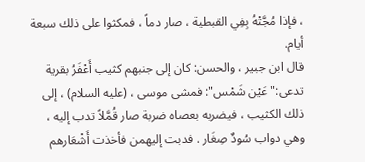، فإذا مُجَّتْهُ بِفِي القبطية ، صار دماً ، فمكثوا على ذلك سبعة أيام.
قال ابن جبير ، والحسن: كان إلى جنبهم كثيب أَعْفَرُ بقرية تدعى:"عَيْن شَمْس": فمشى موسى ، (عليه السلام) ، إلى ذلك الكثيب ، فيضربه بعصاه ضربة صار قُمَّلاً تدب إليه ، وهي دواب سُودٌ صِغَار . فدبت إليهمن فأخذت أَشْعَارهم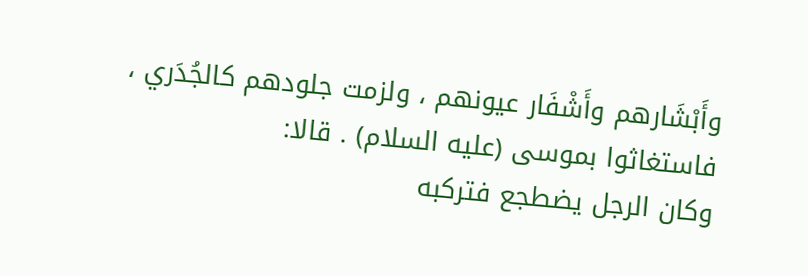وأَبْشَارهم وأَشْفَار عيونهم ، ولزمت جلودهم كالجُدَري ، فاستغاثوا بموسى (عليه السلام) . قالا:
وكان الرجل يضطجع فتركبه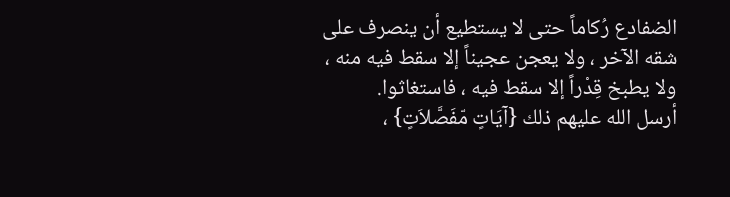الضفادع رُكاماً حتى لا يستطيع أن ينصرف على شقه الآخر ، ولا يعجن عجيناً إلا سقط فيه منه ، ولا يطبخ قِدْراً إلا سقط فيه ، فاستغاثوا.
أرسل الله عليهم ذلك {آيَاتٍ مّفَصَّلاَتٍ} ،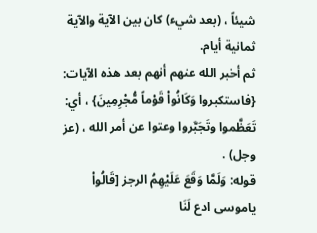شيئاً ، (بعد شيء) كان بين الآية والآية ثمانية أيام.
ثم أخبر الله عنهم أنهم بعد هذه الآيات: {فاستكبروا وَكَانُواْ قَوْماً مُّجْرِمِينَ} ، أي: تَعَظَّموا وتَجَبَّروا وعتوا عن أمر الله ، (عز وجل) .
قوله: وَلَمَّا وَقَعَ عَلَيْهِمُ الرجز [قَالُواْ ياموسى ادع لَنَا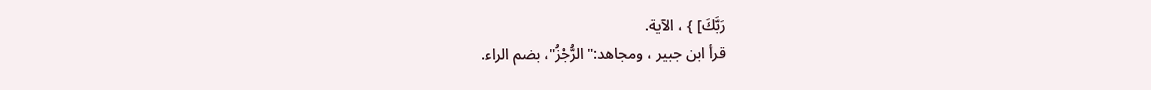رَبَّكَ] } ، الآية.
قرأ ابن جبير ، ومجاهد:"الرُّجْزُ"، بضم الراء.